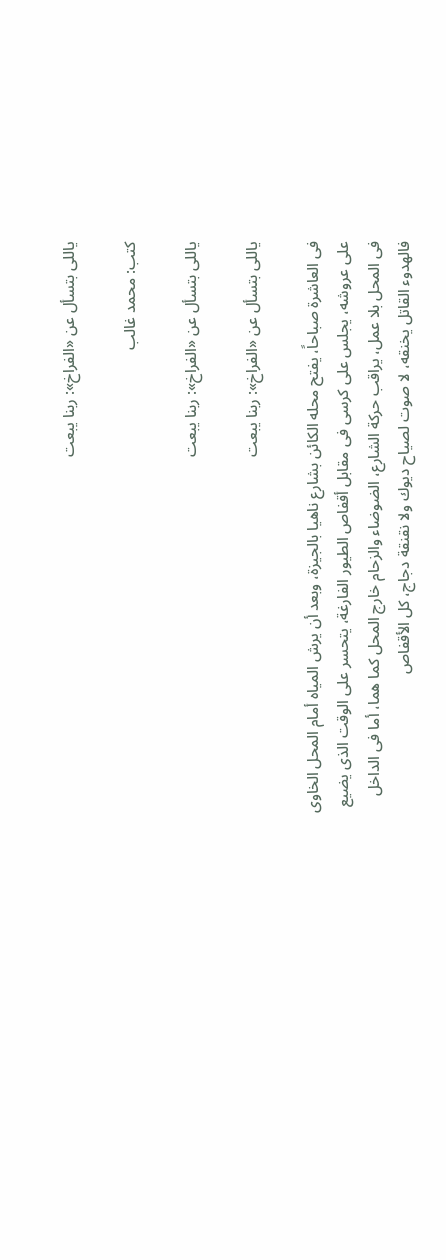ياللى بتسأل عن «الفراخ»: ربنا يبعت

كتب: محمد غالب

ياللى بتسأل عن «الفراخ»: ربنا يبعت

ياللى بتسأل عن «الفراخ»: ربنا يبعت

فى العاشرة صباحاً، يفتح محله الكائن بشارع ناهيا بالجيزة، وبعد أن يرش المياه أمام المحل الخاوى على عروشه، يجلس على كرسى فى مقابل أقفاص الطيور الفارغة، يتحسر على الوقت الذى يضيع فى المحل بلا عمل، يراقب حركة الشارع، الضوضاء والزحام خارج المحل كما هما، أما فى الداخل فالهدوء القاتل يخنقه، لا صوت لصياح ديوك ولا نقنقة دجاج، كل الأقفاص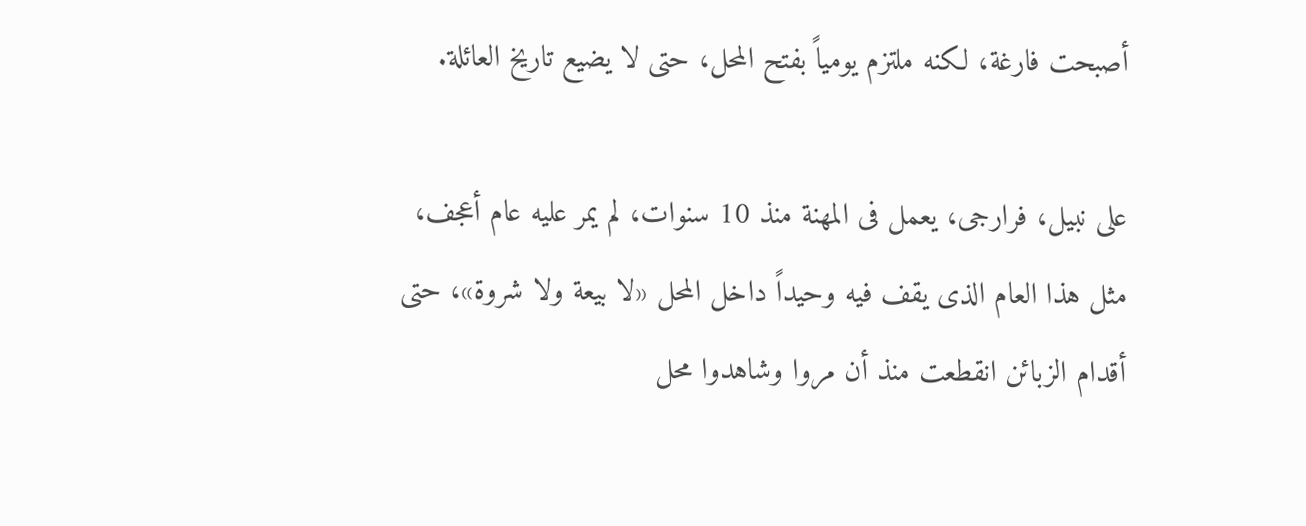أصبحت فارغة، لكنه ملتزم يومياً بفتح المحل، حتى لا يضيع تاريخ العائلة.

على نبيل، فرارجى، يعمل فى المهنة منذ 10 سنوات، لم يمر عليه عام أعجف، مثل هذا العام الذى يقف فيه وحيداً داخل المحل «لا بيعة ولا شروة»، حتى أقدام الزبائن انقطعت منذ أن مروا وشاهدوا محل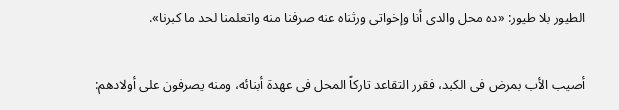الطيور بلا طيور: «ده محل والدى أنا وإخواتى ورثناه عنه صرفنا منه واتعلمنا لحد ما كبرنا».

أصيب الأب بمرض فى الكبد، فقرر التقاعد تاركاً المحل فى عهدة أبنائه، ومنه يصرفون على أولادهم: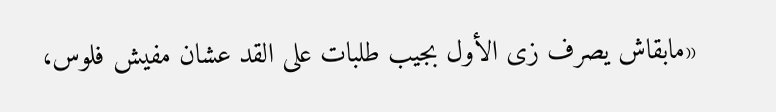«مابقاش يصرف زى الأول بجيب طلبات على القد عشان مفيش فلوس،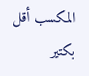المكسب أقل بكتير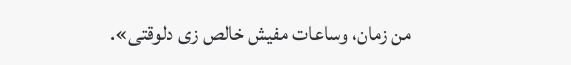من زمان، وساعات مفيش خالص زى دلوقتى».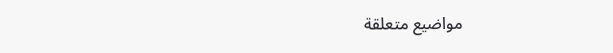مواضيع متعلقة